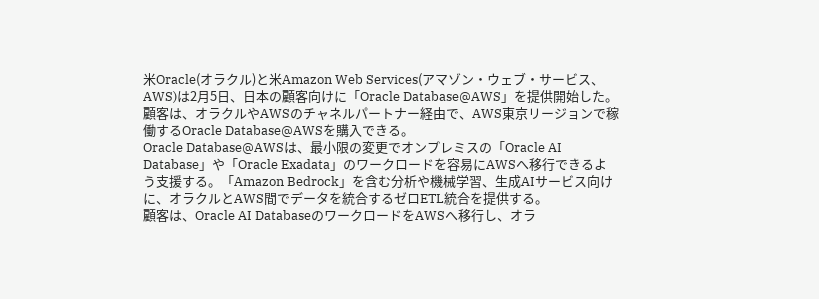米Oracle(オラクル)と米Amazon Web Services(アマゾン・ウェブ・サービス、AWS)は2月5日、日本の顧客向けに「Oracle Database@AWS」を提供開始した。顧客は、オラクルやAWSのチャネルパートナー経由で、AWS東京リージョンで稼働するOracle Database@AWSを購入できる。
Oracle Database@AWSは、最小限の変更でオンプレミスの「Oracle AI Database」や「Oracle Exadata」のワークロードを容易にAWSへ移行できるよう支援する。「Amazon Bedrock」を含む分析や機械学習、生成AIサービス向けに、オラクルとAWS間でデータを統合するゼロETL統合を提供する。
顧客は、Oracle AI DatabaseのワークロードをAWSへ移行し、オラ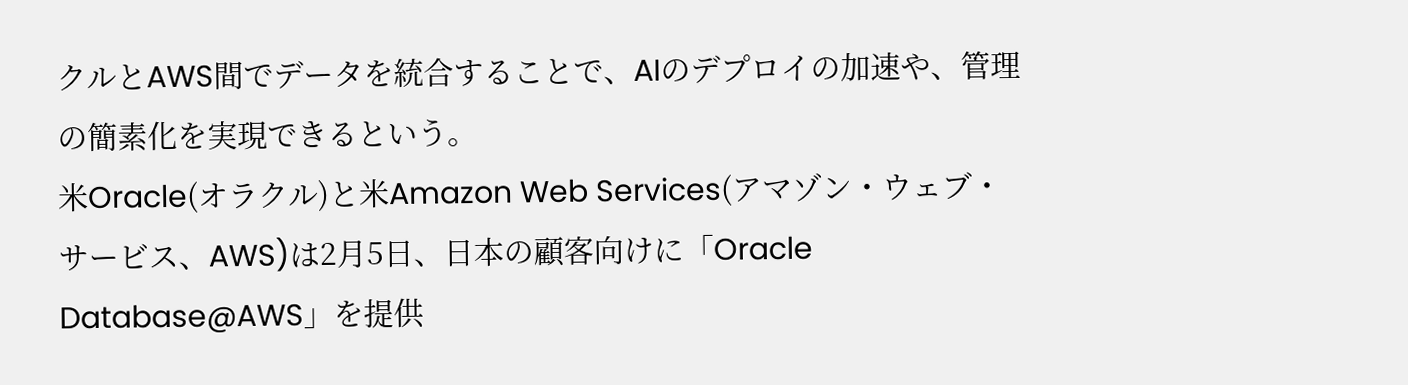クルとAWS間でデータを統合することで、AIのデプロイの加速や、管理の簡素化を実現できるという。
米Oracle(オラクル)と米Amazon Web Services(アマゾン・ウェブ・サービス、AWS)は2月5日、日本の顧客向けに「Oracle Database@AWS」を提供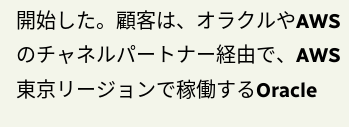開始した。顧客は、オラクルやAWSのチャネルパートナー経由で、AWS東京リージョンで稼働するOracle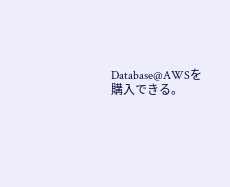Database@AWSを購入できる。